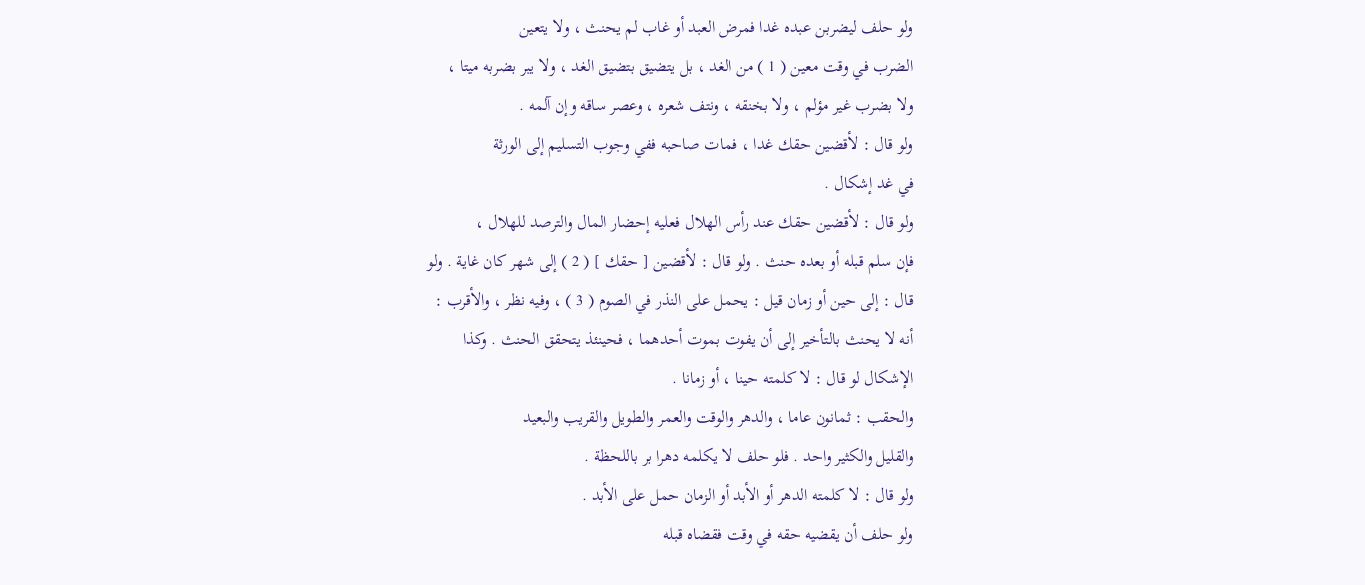ولو حلف ليضربن عبده غدا فمرض العبد أو غاب لم يحنث ، ولا يتعين
الضرب في وقت معين ( 1 ) من الغد ، بل يتضيق بتضيق الغد ، ولا يبر بضربه ميتا ،
ولا بضرب غير مؤلم ، ولا بخنقه ، ونتف شعره ، وعصر ساقه وإن آلمه .
ولو قال : لأقضين حقك غدا ، فمات صاحبه ففي وجوب التسليم إلى الورثة
في غد إشكال .
ولو قال : لأقضين حقك عند رأس الهلال فعليه إحضار المال والترصد للهلال ،
فإن سلم قبله أو بعده حنث . ولو قال : لأقضين [ حقك ] ( 2 ) إلى شهر كان غاية . ولو
قال : إلى حين أو زمان قيل : يحمل على النذر في الصوم ( 3 ) ، وفيه نظر ، والأقرب :
أنه لا يحنث بالتأخير إلى أن يفوت بموت أحدهما ، فحينئذ يتحقق الحنث . وكذا
الإشكال لو قال : لا كلمته حينا ، أو زمانا .
والحقب : ثمانون عاما ، والدهر والوقت والعمر والطويل والقريب والبعيد
والقليل والكثير واحد . فلو حلف لا يكلمه دهرا بر باللحظة .
ولو قال : لا كلمته الدهر أو الأبد أو الزمان حمل على الأبد .
ولو حلف أن يقضيه حقه في وقت فقضاه قبله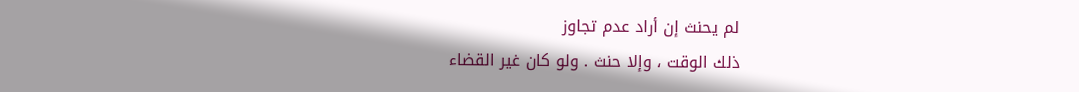لم يحنث إن أراد عدم تجاوز
ذلك الوقت ، وإلا حنث . ولو كان غير القضاء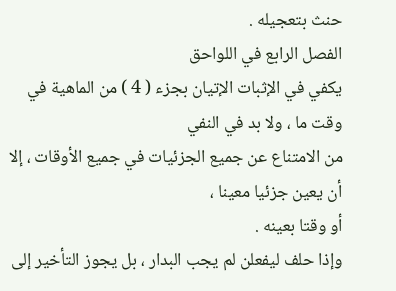حنث بتعجيله .
الفصل الرابع في اللواحق
يكفي في الإثبات الإتيان بجزء ( 4 ) من الماهية في وقت ما ، ولا بد في النفي
من الامتناع عن جميع الجزئيات في جميع الأوقات ، إلا أن يعين جزئيا معينا ،
أو وقتا بعينه .
وإذا حلف ليفعلن لم يجب البدار ، بل يجوز التأخير إلى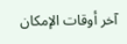آخر أوقات الإمكان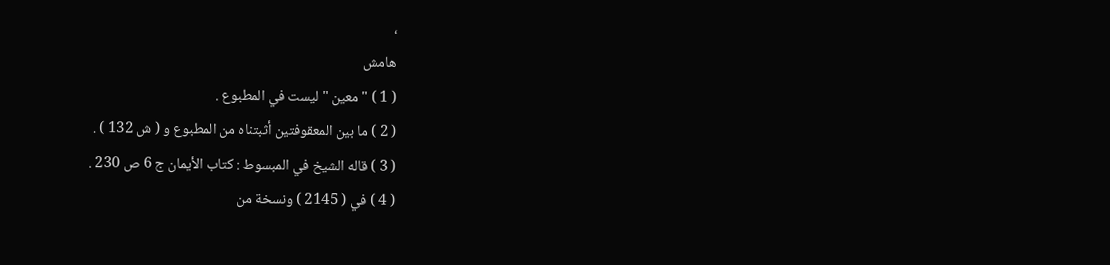،
هامش
( 1 ) " معين " ليست في المطبوع .
( 2 ) ما بين المعقوفتين أثبتناه من المطبوع و ( ش 132 ) .
( 3 ) قاله الشيخ في المبسوط : كتاب الأيمان ج 6 ص 230 .
( 4 ) في ( 2145 ) ونسخة من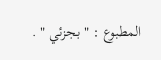المطبوع : " بجزئي " .